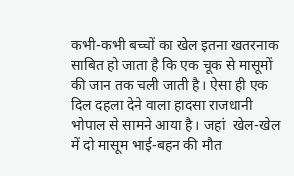कभी-कभी बच्चों का खेल इतना खतरनाक साबित हो जाता है कि एक चूक से मासूमों की जान तक चली जाती है। ऐसा ही एक दिल दहला देने वाला हादसा राजधानी भोपाल से सामने आया है। जहां  खेल-खेल में दो मासूम भाई-बहन की मौत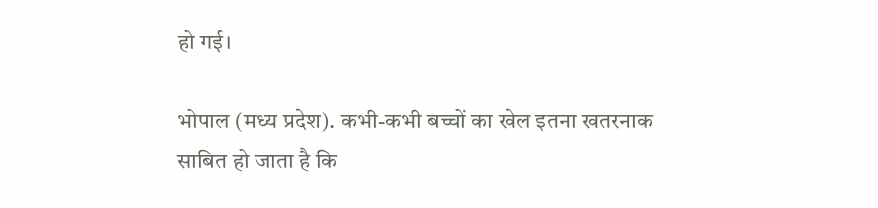हो गई।

भोपाल (मध्य प्रदेश). कभी-कभी बच्चों का खेल इतना खतरनाक साबित हो जाता है कि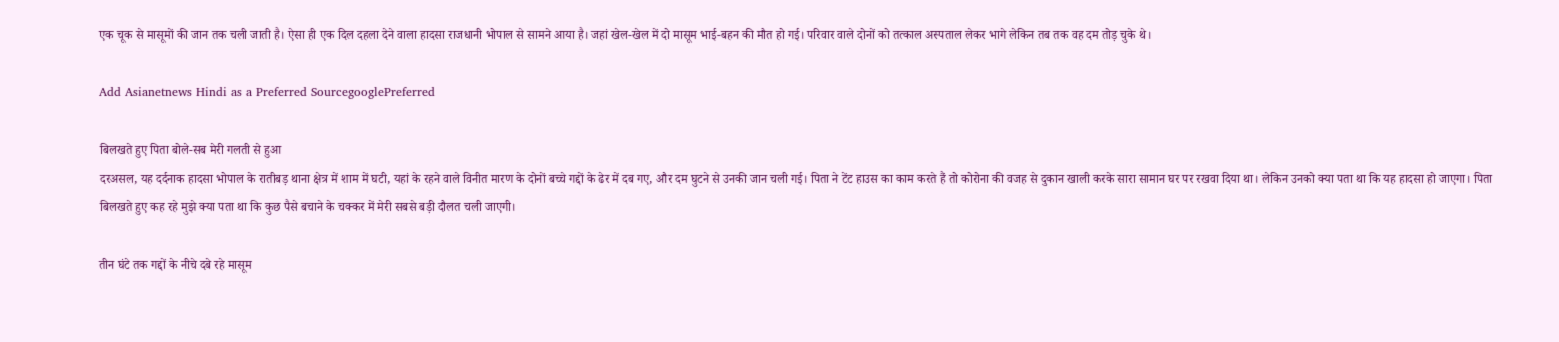एक चूक से मासूमों की जान तक चली जाती है। ऐसा ही एक दिल दहला देने वाला हादसा राजधानी भोपाल से सामने आया है। जहां खेल-खेल में दो मासूम भाई-बहन की मौत हो गई। परिवार वाले दोनों को तत्काल अस्पताल लेकर भागे लेकिन तब तक वह दम तोड़ चुके थे।

Add Asianetnews Hindi as a Preferred SourcegooglePreferred

बिलखते हुए पिता बोले-सब मेरी गलती से हुआ
दरअसल, यह दर्दनाक हादसा भोपाल के रातीबड़ थाना क्षेत्र में शाम में घटी, यहां के रहने वाले विनीत मारण के दोनों बच्चे गद्दों के ढेर में दब गए, और दम घुटने से उनकी जान चली गई। पिता ने टेंट हाउस का काम करते हैं तो कोरोना की वजह से दुकान खाली करके सारा सामान घर पर रखवा दिया था। लेकिन उनको क्या पता था कि यह हादसा हो जाएगा। पिता बिलखते हुए कह रहे मुझे क्या पता था कि कुछ पैसे बचाने के चक्कर में मेरी सबसे बड़ी दौलत चली जाएगी।

तीन घंटे तक गद्दों के नीचे दबे रहे मासूम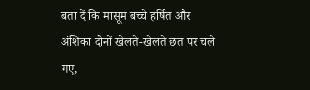बता दें कि मासूम बच्चे हर्षित और अंशिका दोनों खेलते-खेलते छत पर चले गए,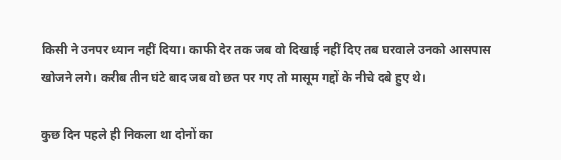किसी ने उनपर ध्यान नहीं दिया। काफी देर तक जब वो दिखाई नहीं दिए तब घरवाले उनको आसपास खोजने लगे। करीब तीन घंटे बाद जब वो छत पर गए तो मासूम गद्दों के नीचे दबे हुए थे।

कुछ दिन पहले ही निकला था दोनों का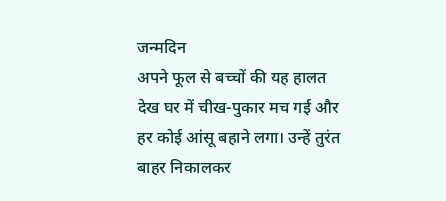जन्मदिन
अपने फूल से बच्चों की यह हालत देख घर में चीख-पुकार मच गई और हर कोई आंसू बहाने लगा। उन्हें तुरंत बाहर निकालकर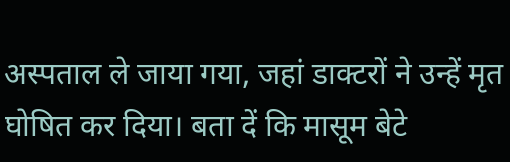अस्पताल ले जाया गया, जहां डाक्टरों ने उन्हें मृत घोषित कर दिया। बता दें कि मासूम बेटे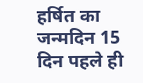हर्षित का जन्मदिन 15 दिन पहले ही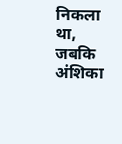निकला था, जबकि अंशिका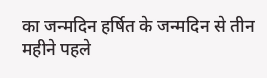का जन्मदिन हर्षित के जन्मदिन से तीन महीने पहले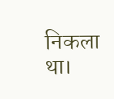निकला था।